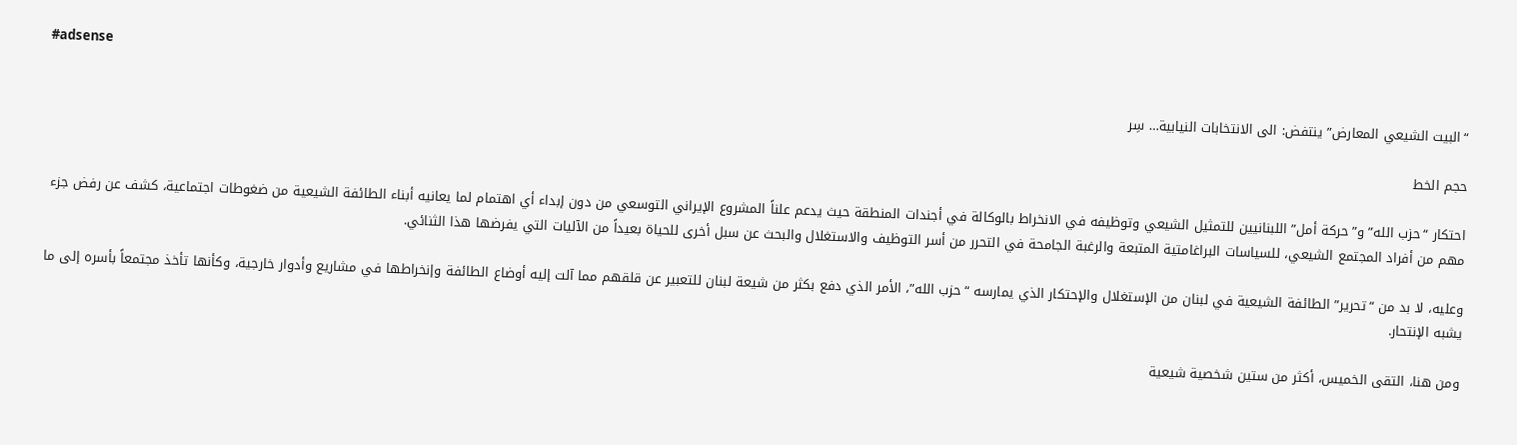#adsense

“البيت الشيعي المعارض” ينتفض: الى الانتخابات النيابية… سِر

حجم الخط

احتكار “حزب الله” و”حركة أمل” اللبنانيين للتمثيل الشيعي وتوظيفه في الانخراط بالوكالة في أجندات المنطقة حيث يدعم علناً المشروع الإيراني التوسعي من دون إبداء أي اهتمام لما يعانيه أبناء الطائفة الشيعية من ضغوطات اجتماعية، كشف عن رفض جزء مهم من أفراد المجتمع الشيعي، للسياسات البراغامتية المتبعة والرغبة الجامحة في التحرر من أسر التوظيف والاستغلال والبحث عن سبل أخرى للحياة بعيداً من الآليات التي يفرضها هذا الثنائي.

وعليه، لا بد من “تحرير” الطائفة الشيعية في لبنان من الإستغلال والإحتكار الذي يمارسه “حزب الله”، الأمر الذي دفع بكثر من شيعة لبنان للتعبير عن قلقهم مما آلت إليه أوضاع الطائفة وإنخراطها في مشاريع وأدوار خارجية، وكأنها تأخذ مجتمعاً بأسره إلى ما يشبه الإنتحار.

ومن هنا، التقى الخميس، أكثر من ستين شخصية شيعية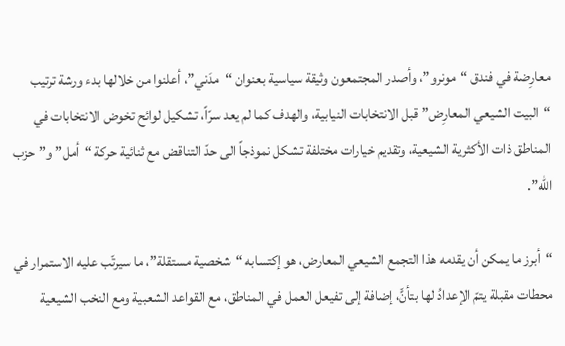معارِضة في فندق “مونرو”، وأصدر المجتمعون وثيقة سياسية بعنوان “مدَني”، أعلنوا من خلالها بدء ورشة ترتيب “البيت الشيعي المعارِض” قبل الانتخابات النيابية، والهدف كما لم يعد سرّاً، تشكيل لوائح تخوض الانتخابات في المناطق ذات الأكثرية الشيعية، وتقديم خيارات مختلفة تشكل نموذجاً الى حدّ التناقض مع ثنائية حركة “أمل” و”حزب الله”.

“أبرز ما يمكن أن يقدمه هذا التجمع الشيعي المعارض، هو إكتسابه “شخصية مستقلة”، ما سيرتّب عليه الاستمرار في محطات مقبلة يتمّ الإعدادُ لها بتأنٍّ، إضافة إلى تفيعل العمل في المناطق، مع القواعد الشعبية ومع النخب الشيعية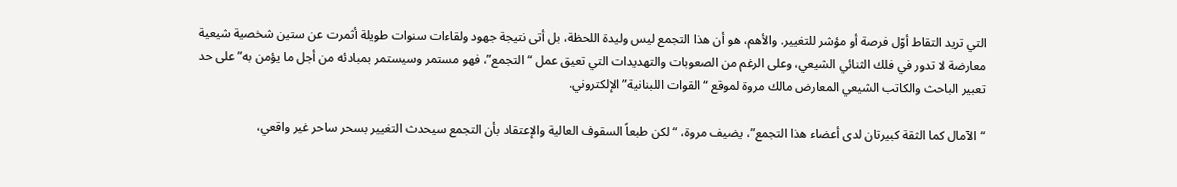التي تريد التقاط أوّل فرصة أو مؤشر للتغيير. والأهم، هو أن هذا التجمع ليس وليدة اللحظة، بل أتى نتيجة جهود ولقاءات سنوات طويلة أثمرت عن ستين شخصية شيعية معارضة لا تدور في فلك الثنائي الشيعي، وعلى الرغم من الصعوبات والتهديدات التي تعيق عمل “التجمع”، فهو مستمر وسيستمر بمبادئه من أجل ما يؤمن به” على حد تعبير الباحث والكاتب الشيعي المعارض مالك مروة لموقع “القوات اللبنانية” الإلكتروني.

“الآمال كما الثقة كبيرتان لدى أعضاء هذا التجمع”، يضيف مروة، “لكن طبعاً السقوف العالية والإعتقاد بأن التجمع سيحدث التغيير بسحر ساحر غير واقعي،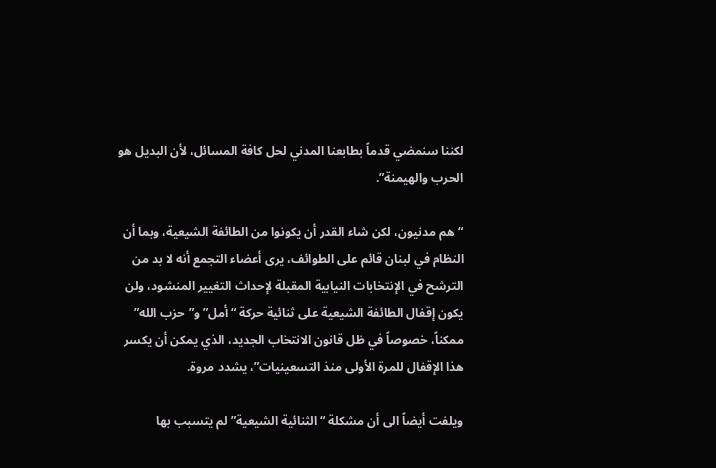لكننا سنمضي قدماً بطابعنا المدني لحل كافة المسائل، لأن البديل هو الحرب والهيمنة”.

“هم مدنيون، لكن شاء القدر أن يكونوا من الطائفة الشيعية، وبما أن النظام في لبنان قائم على الطوائف، يرى أعضاء التجمع أنه لا بد من الترشح في الإنتخابات النيابية المقبلة لإحداث التغيير المنشود، ولن يكون إقفال الطائفة الشيعية على ثنائية حركة “أمل” و”حزب الله” ممكناً، خصوصاً في ظل قانون الانتخاب الجديد، الذي يمكن أن يكسر هذا الإقفال للمرة الأولى منذ التسعينيات”، يشدد مروة.

ويلفت أيضاً الى أن مشكلة “الثنائية الشيعية” لم يتسبب بها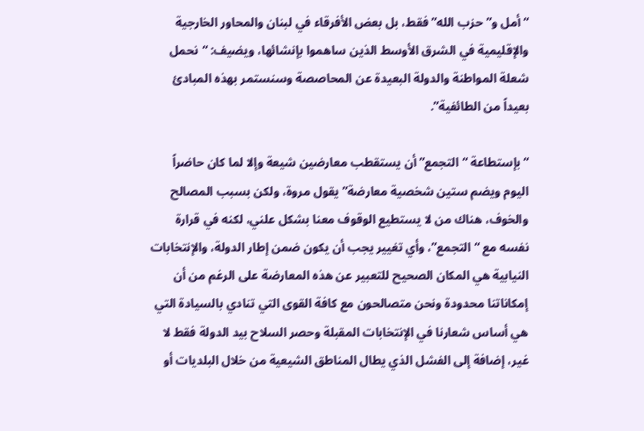“أمل و”حزب الله” فقط، بل بعض الأفرقاء في لبنان والمحاور الخارجية والإقليمية في الشرق الأوسط الذين ساهموا بإنشائها، ويضيف: “نحمل شعلة المواطنة والدولة البعيدة عن المحاصصة وسنستمر بهذه المبادئ بعيداً من الطائفية”.

“بإستطاعة “التجمع” أن يستقطب معارضين شيعة وإلا لما كان حاضراً اليوم ويضم ستين شخصية معارضة” يقول مروة، ولكن بسبب المصالح والخوف، هناك من لا يستطيع الوقوف معنا بشكل علني، لكنه في قرارة نفسه مع “التجمع”، وأي تغيير يجب أن يكون ضمن إطار الدولة، والإنتخابات النيابية هي المكان الصحيح للتعبير عن هذه المعارضة على الرغم من أن إمكاناتنا محدودة ونحن متصالحون مع كافة القوى التي تنادي بالسيادة التي هي أساس شعارنا في الإنتخابات المقبلة وحصر السلاح بيد الدولة فقط لا غير، إضافة إلى الفشل الذي يطال المناطق الشيعية من خلال البلديات أو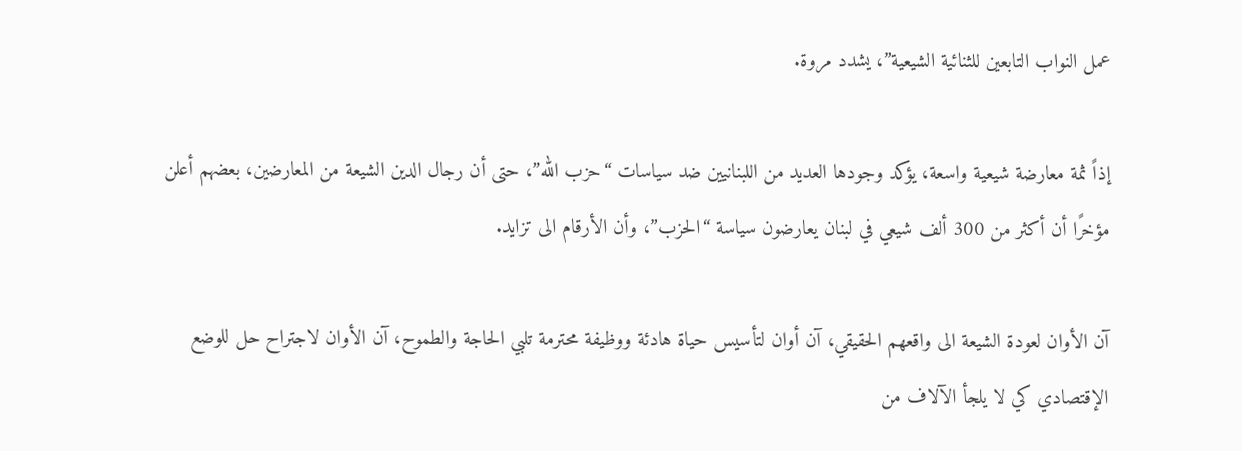عمل النواب التابعين للثنائية الشيعية”، يشدد مروة.

إذاً ثمة معارضة شيعية واسعة، يؤكد وجودها العديد من اللبنانيين ضد سياسات “حزب الله”، حتى أن رجال الدين الشيعة من المعارضين، بعضهم أعلن مؤخرًا أن أكثر من 300 ألف شيعي في لبنان يعارضون سياسة “الحزب”، وأن الأرقام الى تزايد.

آن الأوان لعودة الشيعة الى واقعهم الحقيقي، آن أوان لتأسيس حياة هادئة ووظيفة محترمة تلبي الحاجة والطموح، آن الأوان لاجتراح حل للوضع الإقتصادي كي لا يلجأ الآلاف من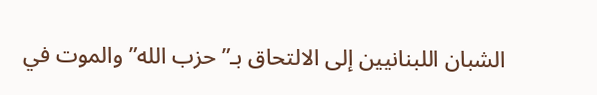الشبان اللبنانيين إلى الالتحاق بـ”حزب الله” والموت في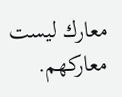معارك ليست معاركهم.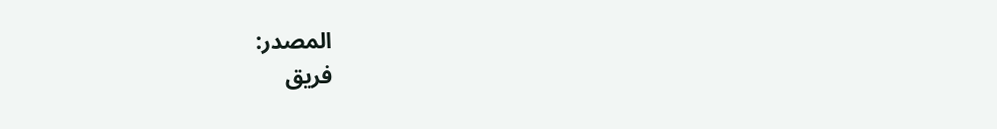المصدر:
فريق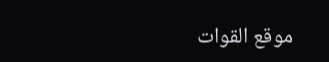موقع القوات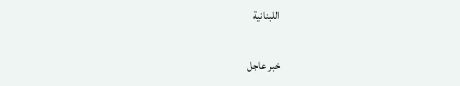اللبنانية

خبر عاجل